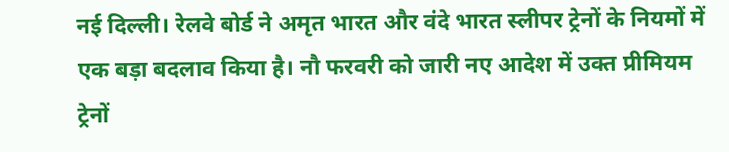नई दिल्ली। रेलवे बोर्ड ने अमृत भारत और वंदे भारत स्लीपर ट्रेनों के नियमों में एक बड़ा बदलाव किया है। नौ फरवरी को जारी नए आदेश में उक्त प्रीमियम ट्रेनों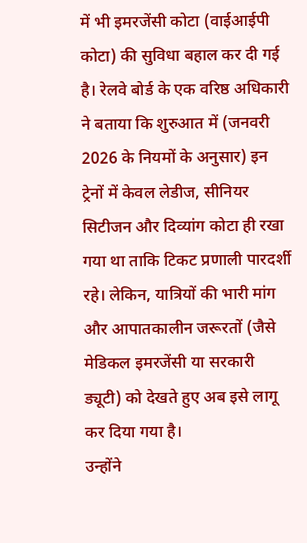में भी इमरजेंसी कोटा (वाईआईपी कोटा) की सुविधा बहाल कर दी गई है। रेलवे बोर्ड के एक वरिष्ठ अधिकारी ने बताया कि शुरुआत में (जनवरी 2026 के नियमों के अनुसार) इन ट्रेनों में केवल लेडीज, सीनियर सिटीजन और दिव्यांग कोटा ही रखा गया था ताकि टिकट प्रणाली पारदर्शी रहे। लेकिन, यात्रियों की भारी मांग और आपातकालीन जरूरतों (जैसे मेडिकल इमरजेंसी या सरकारी ड्यूटी) को देखते हुए अब इसे लागू कर दिया गया है।
उन्होंने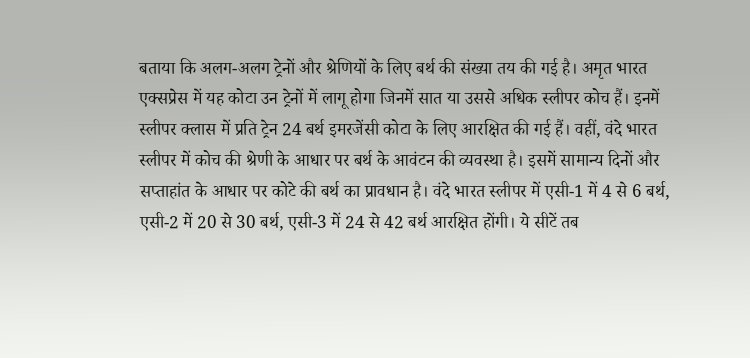बताया कि अलग-अलग ट्रेनों और श्रेणियों के लिए बर्थ की संख्या तय की गई है। अमृत भारत एक्सप्रेस में यह कोटा उन ट्रेनों में लागू होगा जिनमें सात या उससे अधिक स्लीपर कोच हैं। इनमें स्लीपर क्लास में प्रति ट्रेन 24 बर्थ इमरजेंसी कोटा के लिए आरक्षित की गई हैं। वहीं, वंदे भारत स्लीपर में कोच की श्रेणी के आधार पर बर्थ के आवंटन की व्यवस्था है। इसमें सामान्य दिनों और सप्ताहांत के आधार पर कोटे की बर्थ का प्रावधान है। वंदे भारत स्लीपर में एसी-1 में 4 से 6 बर्थ, एसी-2 में 20 से 30 बर्थ, एसी-3 में 24 से 42 बर्थ आरक्षित होंगी। ये सीटें तब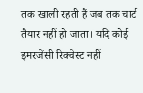तक खाली रहती हैं जब तक चार्ट तैयार नहीं हो जाता। यदि कोई इमरजेंसी रिक्वेस्ट नहीं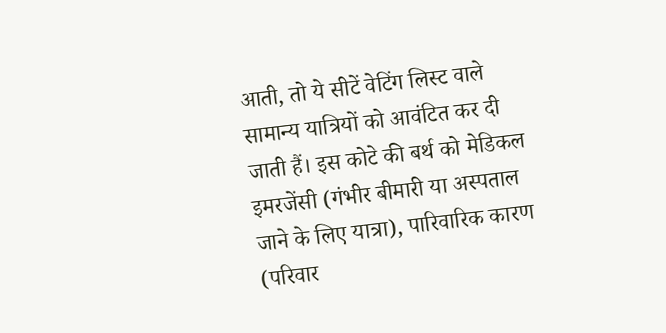आती, तो ये सीटें वेटिंग लिस्ट वाले सामान्य यात्रियों को आवंटित कर दी जाती हैं। इस कोटे की बर्थ को मेडिकल इमरजेंसी (गंभीर बीमारी या अस्पताल जाने के लिए यात्रा), पारिवारिक कारण (परिवार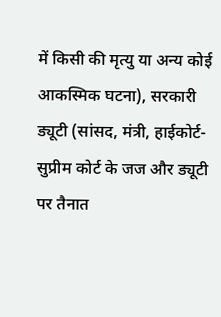में किसी की मृत्यु या अन्य कोई आकस्मिक घटना), सरकारी ड्यूटी (सांसद, मंत्री, हाईकोर्ट-सुप्रीम कोर्ट के जज और ड्यूटी पर तैनात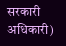सरकारी अधिकारी)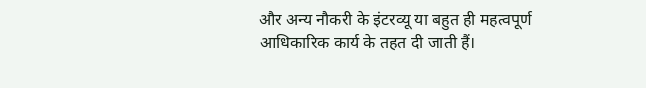और अन्य नौकरी के इंटरव्यू या बहुत ही महत्वपूर्ण आधिकारिक कार्य के तहत दी जाती हैं।